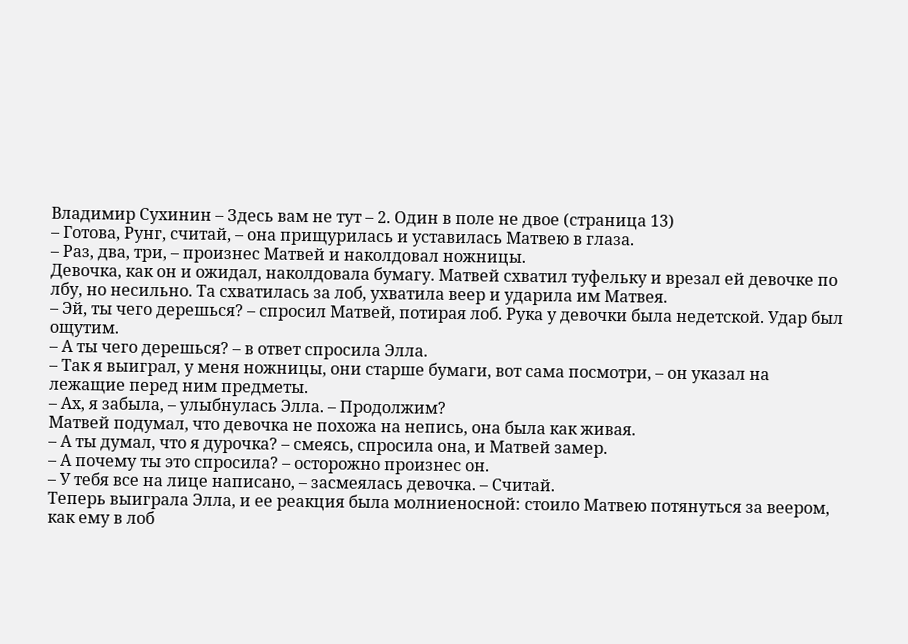Владимир Сухинин – Здесь вам не тут – 2. Один в поле не двое (страница 13)
– Готова, Рунг, считай, – она прищурилась и уставилась Матвею в глаза.
– Раз, два, три, – произнес Матвей и наколдовал ножницы.
Девочка, как он и ожидал, наколдовала бумагу. Матвей схватил туфельку и врезал ей девочке по лбу, но несильно. Та схватилась за лоб, ухватила веер и ударила им Матвея.
– Эй, ты чего дерешься? – спросил Матвей, потирая лоб. Рука у девочки была недетской. Удар был ощутим.
– А ты чего дерешься? – в ответ спросила Элла.
– Так я выиграл, у меня ножницы, они старше бумаги, вот сама посмотри, – он указал на лежащие перед ним предметы.
– Ах, я забыла, – улыбнулась Элла. – Продолжим?
Матвей подумал, что девочка не похожа на непись, она была как живая.
– А ты думал, что я дурочка? – смеясь, спросила она, и Матвей замер.
– А почему ты это спросила? – осторожно произнес он.
– У тебя все на лице написано, – засмеялась девочка. – Считай.
Теперь выиграла Элла, и ее реакция была молниеносной: стоило Матвею потянуться за веером, как ему в лоб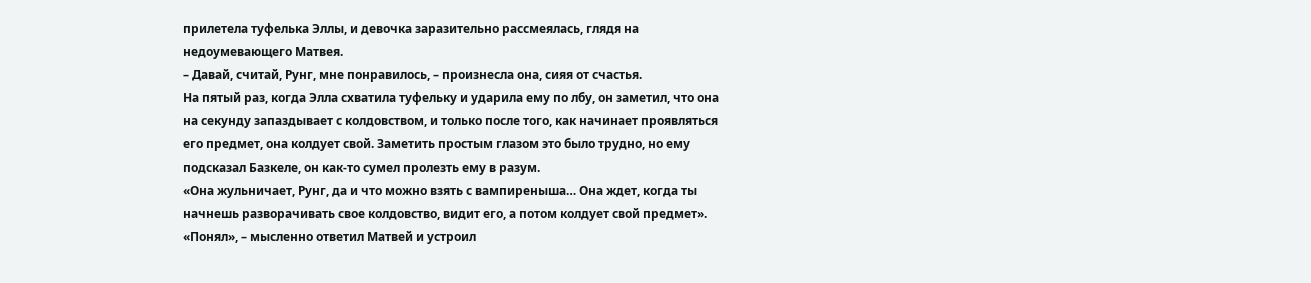прилетела туфелька Эллы, и девочка заразительно рассмеялась, глядя на недоумевающего Матвея.
– Давай, считай, Рунг, мне понравилось, – произнесла она, сияя от счастья.
На пятый раз, когда Элла схватила туфельку и ударила ему по лбу, он заметил, что она на секунду запаздывает с колдовством, и только после того, как начинает проявляться его предмет, она колдует свой. Заметить простым глазом это было трудно, но ему подсказал Базкеле, он как-то сумел пролезть ему в разум.
«Она жульничает, Рунг, да и что можно взять с вампиреныша… Она ждет, когда ты начнешь разворачивать свое колдовство, видит его, а потом колдует свой предмет».
«Понял», – мысленно ответил Матвей и устроил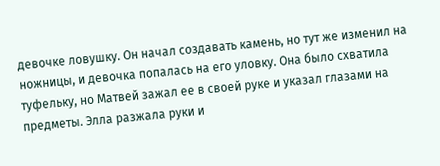девочке ловушку. Он начал создавать камень, но тут же изменил на ножницы, и девочка попалась на его уловку. Она было схватила туфельку, но Матвей зажал ее в своей руке и указал глазами на предметы. Элла разжала руки и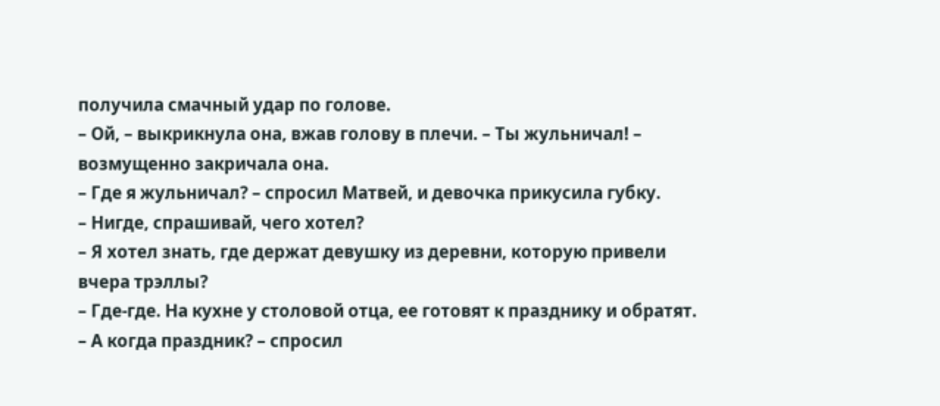получила смачный удар по голове.
– Ой, – выкрикнула она, вжав голову в плечи. – Ты жульничал! – возмущенно закричала она.
– Где я жульничал? – спросил Матвей, и девочка прикусила губку.
– Нигде, спрашивай, чего хотел?
– Я хотел знать, где держат девушку из деревни, которую привели вчера трэллы?
– Где-где. На кухне у столовой отца, ее готовят к празднику и обратят.
– А когда праздник? – спросил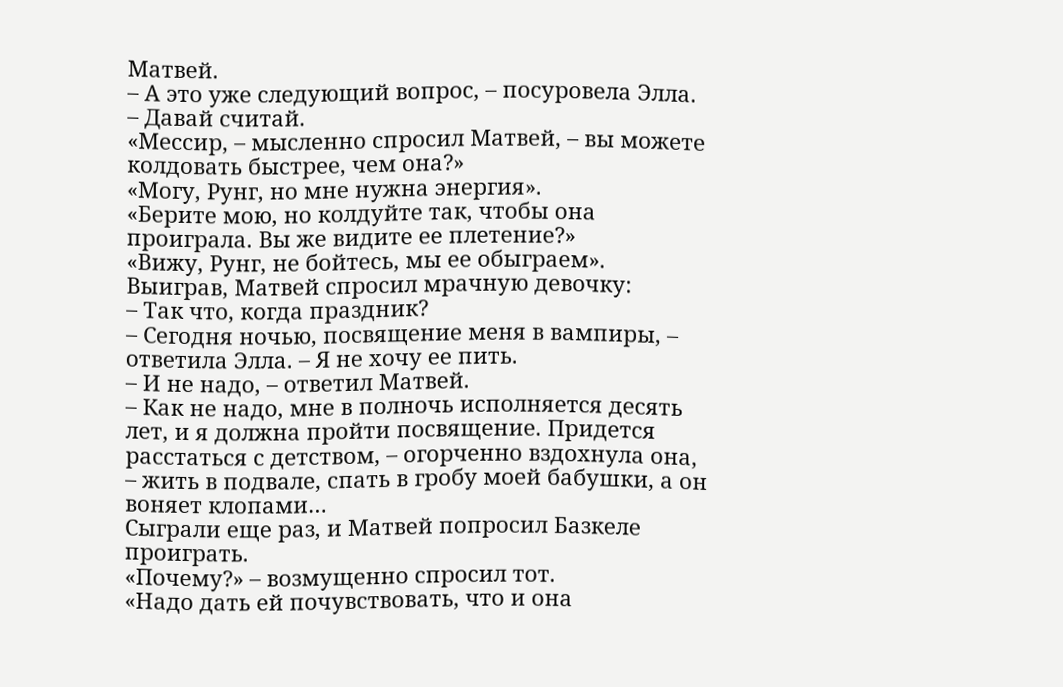Матвей.
– А это уже следующий вопрос, – посуровела Элла. – Давай считай.
«Мессир, – мысленно спросил Матвей, – вы можете колдовать быстрее, чем она?»
«Могу, Рунг, но мне нужна энергия».
«Берите мою, но колдуйте так, чтобы она проиграла. Вы же видите ее плетение?»
«Вижу, Рунг, не бойтесь, мы ее обыграем».
Выиграв, Матвей спросил мрачную девочку:
– Так что, когда праздник?
– Сегодня ночью, посвящение меня в вампиры, – ответила Элла. – Я не хочу ее пить.
– И не надо, – ответил Матвей.
– Как не надо, мне в полночь исполняется десять лет, и я должна пройти посвящение. Придется расстаться с детством, – огорченно вздохнула она, – жить в подвале, спать в гробу моей бабушки, а он воняет клопами…
Сыграли еще раз, и Матвей попросил Базкеле проиграть.
«Почему?» – возмущенно спросил тот.
«Надо дать ей почувствовать, что и она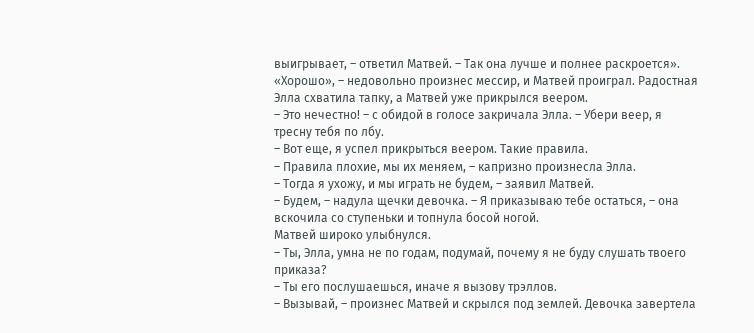выигрывает, – ответил Матвей. – Так она лучше и полнее раскроется».
«Хорошо», – недовольно произнес мессир, и Матвей проиграл. Радостная Элла схватила тапку, а Матвей уже прикрылся веером.
– Это нечестно! – с обидой в голосе закричала Элла. – Убери веер, я тресну тебя по лбу.
– Вот еще, я успел прикрыться веером. Такие правила.
– Правила плохие, мы их меняем, – капризно произнесла Элла.
– Тогда я ухожу, и мы играть не будем, – заявил Матвей.
– Будем, – надула щечки девочка. – Я приказываю тебе остаться, – она вскочила со ступеньки и топнула босой ногой.
Матвей широко улыбнулся.
– Ты, Элла, умна не по годам, подумай, почему я не буду слушать твоего приказа?
– Ты его послушаешься, иначе я вызову трэллов.
– Вызывай, – произнес Матвей и скрылся под землей. Девочка завертела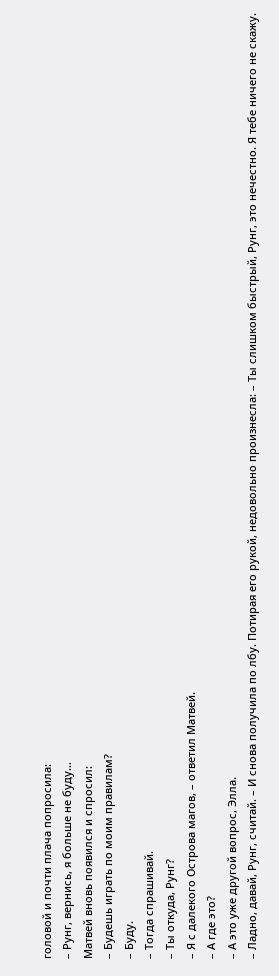головой и почти плача попросила:
– Рунг, вернись, я больше не буду…
Матвей вновь появился и спросил:
– Будешь играть по моим правилам?
– Буду.
– Тогда спрашивай.
– Ты откуда, Рунг?
– Я с далекого Острова магов, – ответил Матвей.
– А где это?
– А это уже другой вопрос, Элла.
– Ладно, давай, Рунг, считай. – И снова получила по лбу. Потирая его рукой, недовольно произнесла: – Ты слишком быстрый, Рунг, это нечестно. Я тебе ничего не скажу.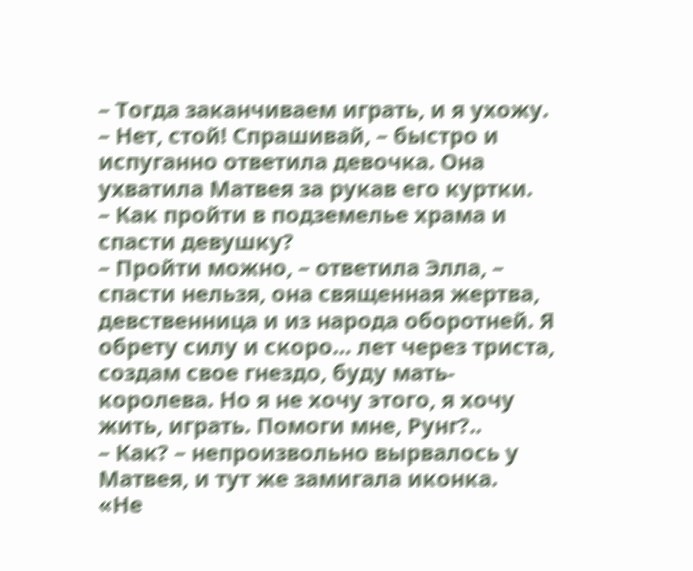– Тогда заканчиваем играть, и я ухожу.
– Нет, стой! Спрашивай, – быстро и испуганно ответила девочка. Она ухватила Матвея за рукав его куртки.
– Как пройти в подземелье храма и спасти девушку?
– Пройти можно, – ответила Элла, – спасти нельзя, она священная жертва, девственница и из народа оборотней. Я обрету силу и скоро… лет через триста, создам свое гнездо, буду мать-королева. Но я не хочу этого, я хочу жить, играть. Помоги мне, Рунг?..
– Как? – непроизвольно вырвалось у Матвея, и тут же замигала иконка.
«Не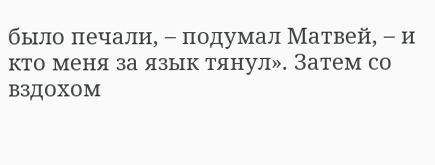было печали, – подумал Матвей, – и кто меня за язык тянул». Затем со вздохом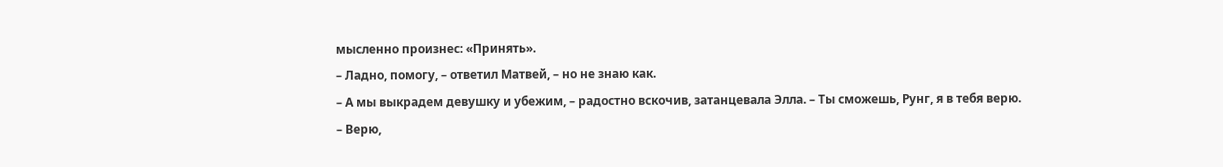мысленно произнес: «Принять».
– Ладно, помогу, – ответил Матвей, – но не знаю как.
– А мы выкрадем девушку и убежим, – радостно вскочив, затанцевала Элла. – Ты сможешь, Рунг, я в тебя верю.
– Верю,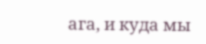ага, и куда мы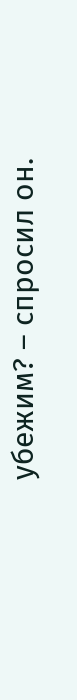убежим? – спросил он.